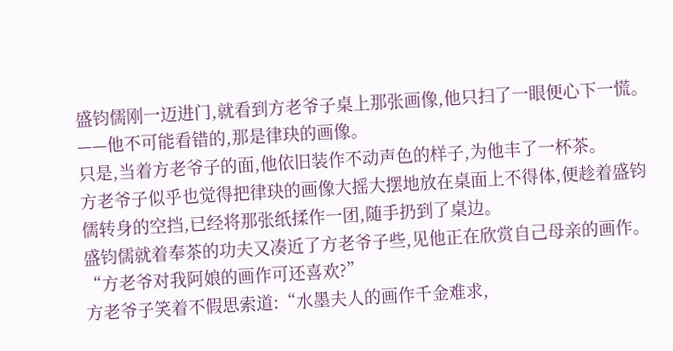盛钧儒刚一迈进门,就看到方老爷子桌上那张画像,他只扫了一眼便心下一慌。
——他不可能看错的,那是律玦的画像。
只是,当着方老爷子的面,他依旧装作不动声色的样子,为他丰了一杯茶。
方老爷子似乎也觉得把律玦的画像大摇大摆地放在桌面上不得体,便趁着盛钧儒转身的空挡,已经将那张纸揉作一团,随手扔到了桌边。
盛钧儒就着奉茶的功夫又凑近了方老爷子些,见他正在欣赏自己母亲的画作。
“方老爷对我阿娘的画作可还喜欢?”
方老爷子笑着不假思索道:“水墨夫人的画作千金难求,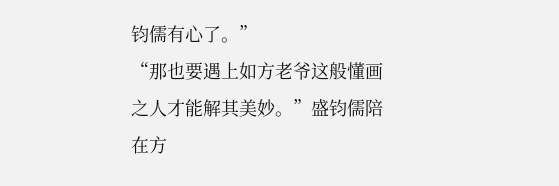钧儒有心了。”
“那也要遇上如方老爷这般懂画之人才能解其美妙。”盛钧儒陪在方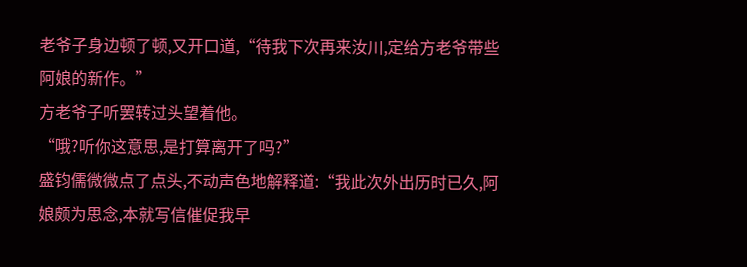老爷子身边顿了顿,又开口道,“待我下次再来汝川,定给方老爷带些阿娘的新作。”
方老爷子听罢转过头望着他。
“哦?听你这意思,是打算离开了吗?”
盛钧儒微微点了点头,不动声色地解释道:“我此次外出历时已久,阿娘颇为思念,本就写信催促我早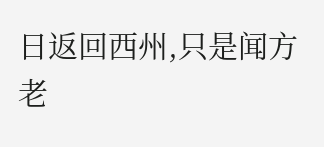日返回西州,只是闻方老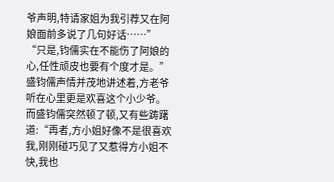爷声明,特请家姐为我引荐又在阿娘面前多说了几句好话……”
“只是,钧儒实在不能伤了阿娘的心,任性顽皮也要有个度才是。”
盛钧儒声情并茂地讲述着,方老爷听在心里更是欢喜这个小少爷。
而盛钧儒突然顿了顿,又有些踌躇道:“再者,方小姐好像不是很喜欢我,刚刚碰巧见了又惹得方小姐不快,我也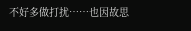不好多做打扰……也因故思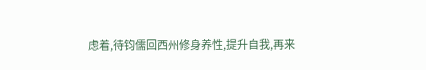虑着,待钧儒回西州修身养性,提升自我,再来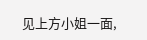见上方小姐一面,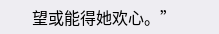望或能得她欢心。”